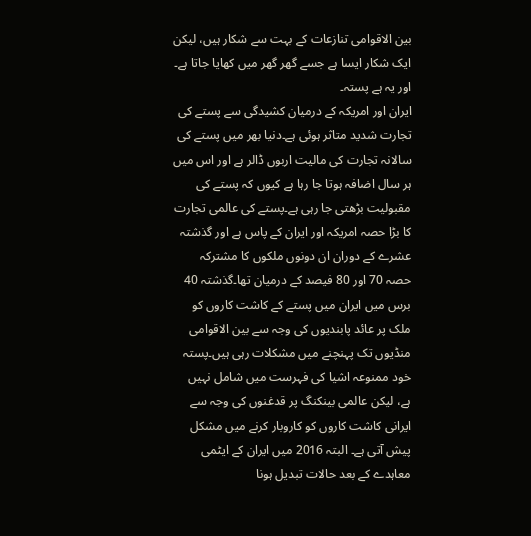بین الاقوامی تنازعات کے بہت سے شکار ہیں، لیکن ایک شکار ایسا ہے جسے گھر گھر میں کھایا جاتا ہے۔ اور یہ ہے پستہ۔
ایران اور امریکہ کے درمیان کشیدگی سے پستے کی تجارت شدید متاثر ہوئی ہے۔دنیا بھر میں پستے کی سالانہ تجارت کی مالیت اربوں ڈالر ہے اور اس میں ہر سال اضافہ ہوتا جا رہا ہے کیوں کہ پستے کی مقبولیت بڑھتی جا رہی ہے۔پستے کی عالمی تجارت کا بڑا حصہ امریکہ اور ایران کے پاس ہے اور گذشتہ عشرے کے دوران ان دونوں ملکوں کا مشترکہ حصہ 70 اور 80 فیصد کے درمیان تھا۔گذشتہ 40 برس میں ایران میں پستے کے کاشت کاروں کو ملک پر عائد پابندیوں کی وجہ سے بین الاقوامی منڈیوں تک پہنچنے میں مشکلات رہی ہیں۔پستہ خود ممنوعہ اشیا کی فہرست میں شامل نہیں ہے، لیکن عالمی بینکنگ پر قدغنوں کی وجہ سے ایرانی کاشت کاروں کو کاروبار کرنے میں مشکل پیش آتی ہے۔ البتہ 2016 میں ایران کے ایٹمی معاہدے کے بعد حالات تبدیل ہونا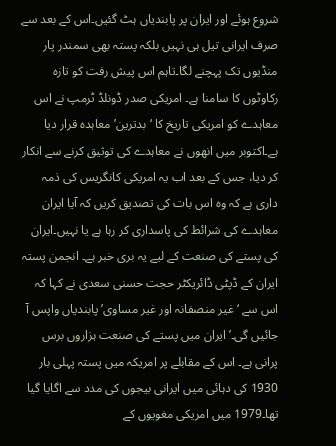شروع ہوئے اور ایران پر پابندیاں ہٹ گئیں۔اس کے بعد سے صرف ایرانی تیل ہی نہیں بلکہ پستہ بھی سمندر پار منڈیوں تک پہچنے لگا۔تاہم اس پیش رفت کو تازہ رکاوٹوں کا سامنا ہے۔ امریکی صدر ڈونلڈ ٹرمپ نے اس معاہدے کو امریکی تاریخ کا ‘بدترین’ معاہدہ قرار دیا ہے۔اکتوبر میں انھوں نے معاہدے کی توثیق کرنے سے انکار کر دیا، جس کے بعد اب یہ امریکی کانگریس کی ذمہ داری ہے کہ وہ اس بات کی تصدیق کریں کہ آیا ایران معاہدے کی شرائط کی پاسداری کر رہا ہے یا نہیں۔ایران کی پستے کی صنعت کے لیے یہ بری خبر ہے۔ انجمن پستہ ایران کے ڈپٹی ڈائریکٹر حجت حسنی سعدی نے کہا کہ اس سے ‘غیر منصفانہ اور غیر مساوی’ پابندیاں واپس آ جائیں گی۔’ایران میں پستے کی صنعت ہزاروں برس پرانی ہے۔ اس کے مقابلے پر امریکہ میں پستہ پہلی بار 1930 کی دہائی میں ایرانی بیجوں کی مدد سے اگایا گیا تھا۔1979 میں امریکی مغویوں کے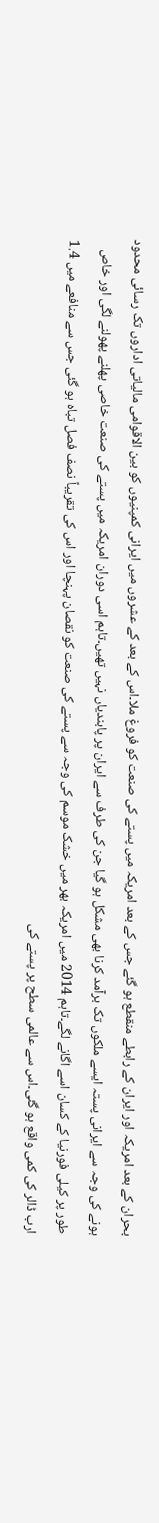بحران کے بعد امریکہ اور ایران کے رابطے منقطع ہو گئے جس کے بعد امریکہ میں پستے کی صنعت کو فروغ ملا۔اس کے بعد کے عشروں میں ایرانی کمپنیوں کو بین الاقوامی مالیاتی اداروں تک رسائی محدود ہونے کی وجہ سے ایرانی پستہ ایسے ملکوں تک برآمد کرنا بھی مشکل ہو گیا جن کی طرف سے ایران پر پابندیاں نہیں تھیں۔تاہم اسی دوران امریکہ میں پستے کی صنعت خاصی پھلنے پھولنے لگی اور خاص طور پر کیلی فورنیا کے کسان اسے اگانے لگے۔تاہم 2014 میں امریکہ بھر میں خشک موسم کی وجہ سے پستے کی صنعت کو نقصان پہنچا اور اس کی تقریباً نصف فصل تباہ ہو گئی جس سے منافعے میں 1.4 ارب ڈالر کی کمی واقع ہو گئی۔اس سے عالمی سطح پر پستے کی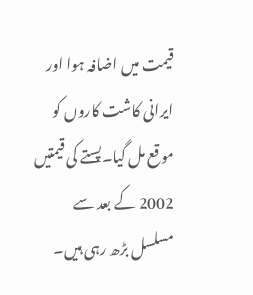قیمت میں اضافہ ہوا اور ایرانی کاشت کاروں کو موقع مل گیا۔پستے کی قیمتیں 2002 کے بعد سے مسلسل بڑھ رہی ہیں۔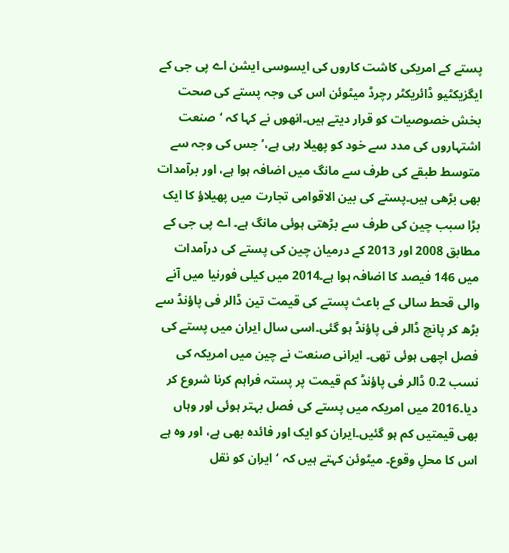پستے کے امریکی کاشت کاروں کی ایسوسی ایشن اے پی جی کے ایگزیکٹیو ڈائریکٹر رچرڈ میٹوئن اس کی وجہ پستے کی صحت بخش خصوصیات کو قرار دیتے ہیں۔انھوں نے کہا کہ ‘صنعت اشتہاروں کی مدد سے خود کو پھیلا رہی ہے،’ جس کی وجہ سے متوسط طبقے کی طرف سے مانگ میں اضافہ ہوا ہے، اور برآمدات بھی بڑھی ہیں۔پستے کی بین الاقوامی تجارت میں پھیلاؤ کا ایک بڑا سبب چین کی طرف سے بڑھتی ہوئی مانگ ہے۔ اے پی جی کے مطابق 2008 اور 2013 کے درمیان چین کی پستے کی درآمدات میں 146 فیصد کا اضافہ ہوا ہے۔2014 میں کیلی فورنیا میں آنے والی قحط سالی کے باعث پستے کی قیمت تین ڈالر فی پاؤنڈ سے بڑھ کر پانچ ڈالر فی پاؤنڈ ہو گئی۔اسی سال ایران میں پستے کی فصل اچھی ہوئی تھی۔ ایرانی صنعت نے چین میں امریکہ کی نسب 0.2 ڈالر فی پاؤنڈ کم قیمت پر پستہ فراہم کرنا شروع کر دیا۔2016 میں امریکہ میں پستے کی فصل بہتر ہوئی اور وہاں بھی قیمتیں کم ہو گئیں۔ایران کو ایک اور فائدہ بھی ہے، اور وہ ہے اس کا محلِ وقوع۔ میٹوئن کہتے ہیں کہ ‘ایران کو نقل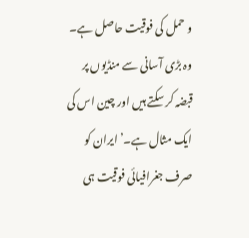و حمل کی فوقیت حاصل ہے۔ وہ بڑی آسانی سے منڈیوں پر قبضہ کر سکتے ہیں اور چین اس کی ایک مثال ہے۔’ایران کو صرف جغرافیائی فوقیت ہی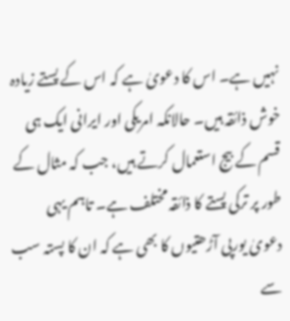نہیں ہے۔ اس کا دعویٰ ہے کہ اس کے پستے زیادہ خوش ذائقہ ہیں۔ حالانکہ امریکی اور ایرانی ایک ہی قسم کے بیج استعمال کرتے ہیں، جب کہ مثال کے طور پر ترکی پستے کا ذائقہ مختلف ہے۔ تاہم یہی دعویٰ یورپی آڑھتیوں کا بھی ہے کہ ان کا پستہ سب سے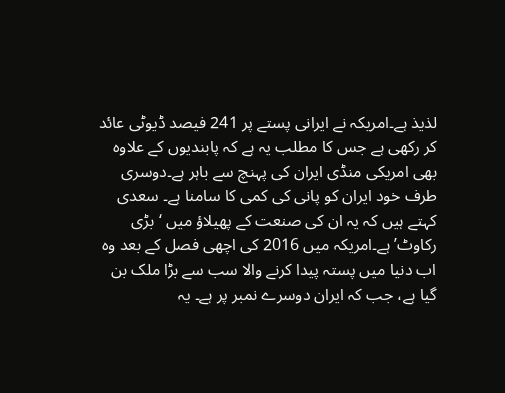لذیذ ہے۔امریکہ نے ایرانی پستے پر 241 فیصد ڈیوٹی عائد کر رکھی ہے جس کا مطلب یہ ہے کہ پابندیوں کے علاوہ بھی امریکی منڈی ایران کی پہنچ سے باہر ہے۔دوسری طرف خود ایران کو پانی کی کمی کا سامنا ہے۔ سعدی کہتے ہیں کہ یہ ان کی صنعت کے پھیلاؤ میں ‘بڑی رکاوٹ’ ہے۔امریکہ میں 2016 کی اچھی فصل کے بعد وہ اب دنیا میں پستہ پیدا کرنے والا سب سے بڑا ملک بن گیا ہے، جب کہ ایران دوسرے نمبر پر ہے۔ یہ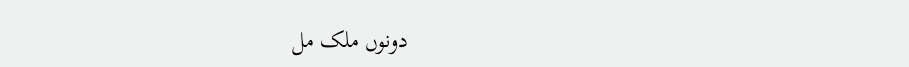دونوں ملک مل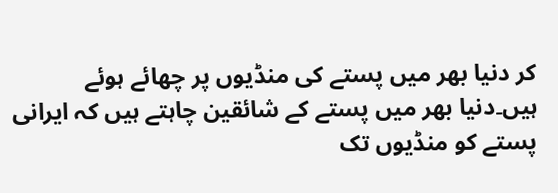کر دنیا بھر میں پستے کی منڈیوں پر چھائے ہوئے ہیں۔دنیا بھر میں پستے کے شائقین چاہتے ہیں کہ ایرانی پستے کو منڈیوں تک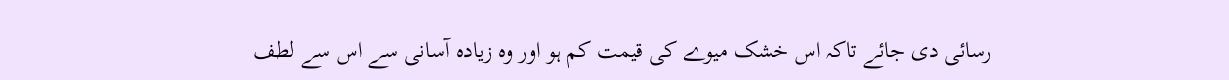رسائی دی جائے تاکہ اس خشک میوے کی قیمت کم ہو اور وہ زیادہ آسانی سے اس سے لطف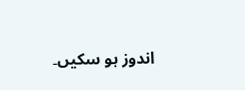اندوز ہو سکیں۔